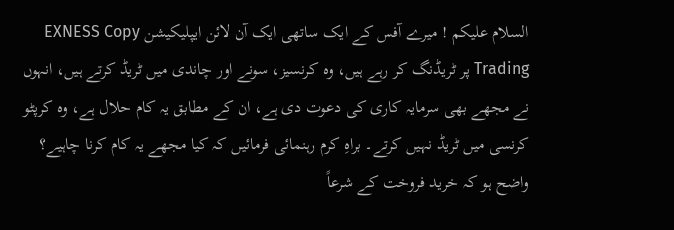السلام علیکم ! میرے آفس کے ایک ساتھی ایک آن لائن ایپلیکیشن EXNESS Copy Trading پر ٹریڈنگ کر رہے ہیں، وہ کرنسیز، سونے اور چاندی میں ٹریڈ کرتے ہیں، انہوں نے مجھے بھی سرمایہ کاری کی دعوت دی ہے، ان کے مطابق یہ کام حلال ہے، وہ کرپٹو کرنسی میں ٹریڈ نہیں کرتے۔ براہِ کرم رہنمائی فرمائیں کہ کیا مجھے یہ کام کرنا چاہیے؟
واضح ہو کہ خرید فروخت کے شرعاً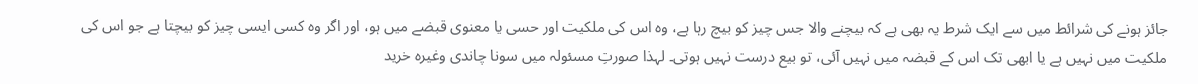جائز ہونے کی شرائط میں سے ایک شرط یہ بھی ہے کہ بیچنے والا جس چیز کو بیچ رہا ہے، وہ اس کی ملکیت اور حسی یا معنوی قبضے میں ہو، اور اگر وہ کسی ایسی چیز کو بیچتا ہے جو اس کی ملکیت میں نہیں ہے یا ابھی تک اس کے قبضہ میں نہیں آئی، تو بیع درست نہیں ہوتی۔ لہذا صورتِ مسئولہ میں سونا چاندی وغیرہ خرید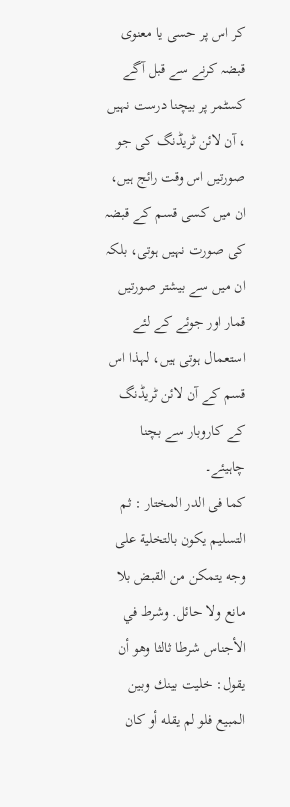کر اس پر حسی یا معنوی قبضہ کرنے سے قبل آگے کسٹمر پر بیچنا درست نہیں ، آن لائن ٹریڈنگ کی جو صورتیں اس وقت رائج ہیں، ان میں کسی قسم کے قبضہ کی صورت نہیں ہوتی، بلکہ ان میں سے بیشتر صورتیں قمار اور جوئے کے لئے استعمال ہوتی ہیں، لہذا اس قسم کے آن لائن ٹریڈنگ کے کاروبار سے بچنا چاہیئے۔
کما فی الدر المختار : ثم التسليم يكون بالتخلية على وجه يتمكن من القبض بلا مانع ولا حائل. وشرط في الأجناس شرطا ثالثا وهو أن يقول: خليت بينك وبين المبيع فلو لم يقله أو كان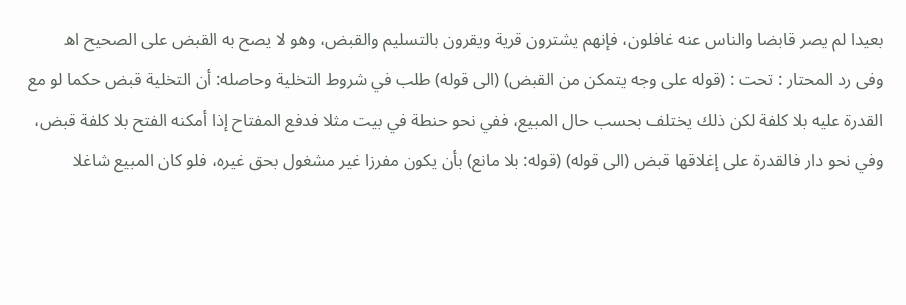بعيدا لم يصر قابضا والناس عنه غافلون، فإنهم يشترون قرية ويقرون بالتسليم والقبض، وهو لا يصح به القبض على الصحيح اھ
وفی رد المحتار : تحت : (قوله علی وجه یتمکن من القبض) (الی قوله) طلب في شروط التخلية وحاصله: أن التخلية قبض حكما لو مع القدرة عليه بلا كلفة لكن ذلك يختلف بحسب حال المبيع، ففي نحو حنطة في بيت مثلا فدفع المفتاح إذا أمكنه الفتح بلا كلفة قبض، وفي نحو دار فالقدرة على إغلاقها قبض (الی قوله) (قوله: بلا مانع) بأن يكون مفرزا غير مشغول بحق غيره، فلو كان المبيع شاغلا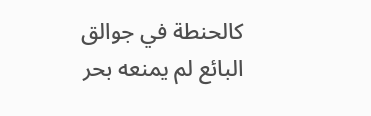كالحنطة في جوالق البائع لم يمنعه بحر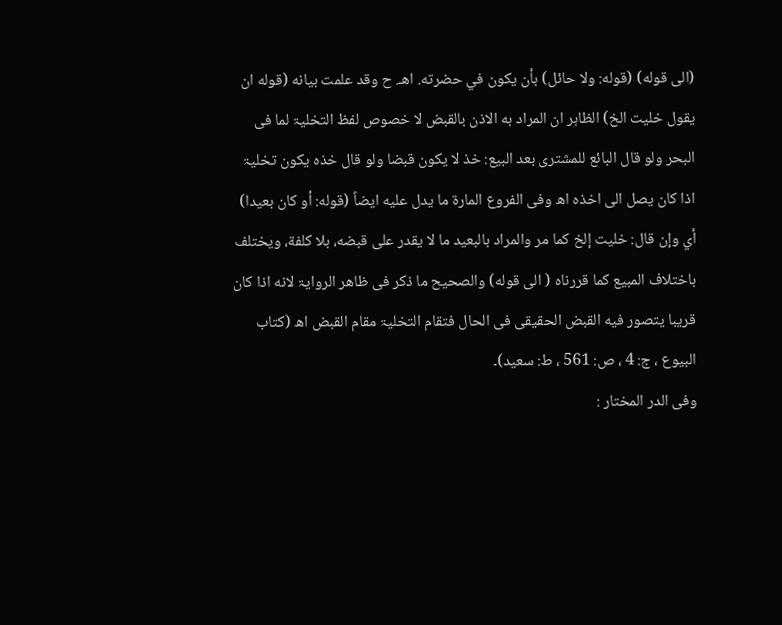(الی قوله) (قوله: ولا حائل) بأن يكون في حضرته. اهـ. ح وقد علمت بيانه (قوله ان یقول خلیت الخ) الظاہر ان المراد به الاذن بالقبض لا خصوص لفظ التخلیۃ لما فی البحر ولو قال البائع للمشتری بعد البیع: خذ لا یکون قبضا ولو قال خذہ یکون تخلیۃ اذا کان یصل الی اخذہ اھ وفی الفروع المارۃ ما یدل علیه ایضاً (قوله: أو كان بعيدا) أي وإن قال: خليت إلخ كما مر والمراد بالبعيد ما لا يقدر على قبضه، بلا كلفة، ويختلف باختلاف المبيع كما قررناه ( الی قوله) والصحیح ما ذکر فی ظاھر الروایۃ لانه اذا کان قریبا یتصور فیه القبض الحقیقی فی الحال فتقام التخلیۃ مقام القبض اھ (کتاب البیوع ، ج: 4 ، ص: 561 ، ط: سعید)۔
وفی الدر المختار :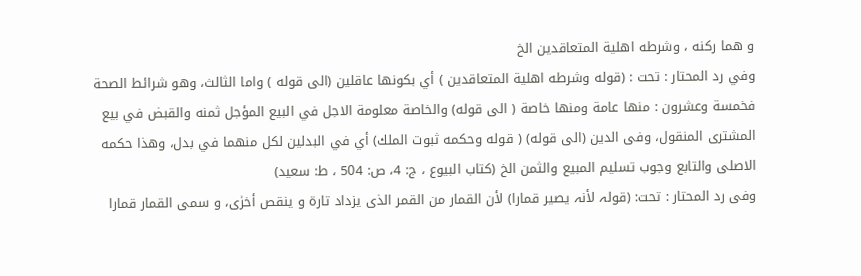و هما ركنه ، وشرطه اهلية المتعاقدين الخ
وفي رد المحتار : تحت : (قوله وشرطه اهلية المتعاقدين ) أي بكونها عاقلين (الى قوله ) واما الثالث، وهو شرائط الصحة فخمسة وعشرون : منها عامة ومنها خاصة ( الى قوله) والخاصة معلومة الاجل في البيع المؤجل ثمنه والقبض في بيع المشترى المنقول، وفى الدين (الى قوله) ( قوله وحكمه ثبوت الملك) أي في البدلين لكل منهما في بدل، وهذا حكمه الاصلى والتابع وجوب تسليم المبيع والثمن الخ (كتاب البیوع ، ج: 4، ص: 504 ، ط: سعيد)
وفی رد المحتار : تحت: (قولہ لأنہ یصیر قمارا) لأن القمار من القمر الذی یزداد تارۃ و ینقص أخرٰی، و سمی القمار قمارا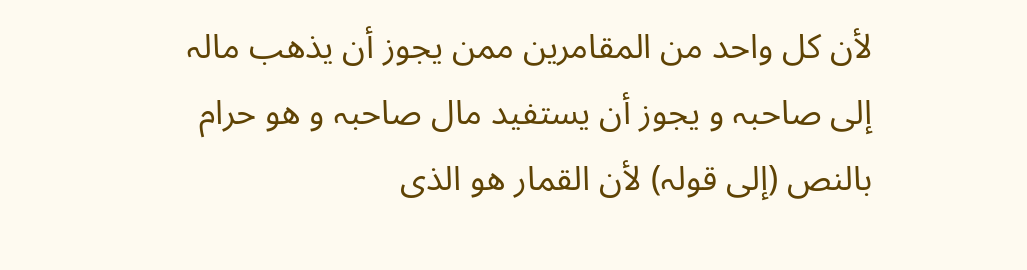لأن کل واحد من المقامرین ممن یجوز أن یذھب مالہ إلی صاحبہ و یجوز أن یستفید مال صاحبہ و ھو حرام بالنص (إلی قولہ) لأن القمار ھو الذی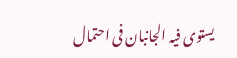یستوی فیہ الجانبان فی احتمال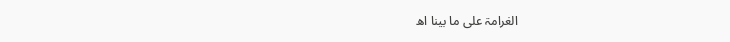الغرامۃ علی ما بینا اھ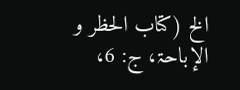الخ (کتاب الحظر و الإباحۃ، ج: 6،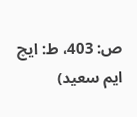ص: 403، ط: ایچ ایم سعید)